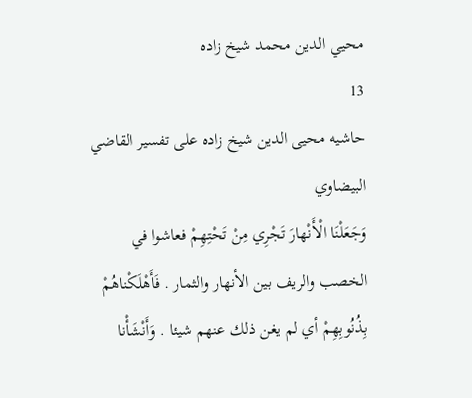محيي الدين محمد شيخ زاده
13
حاشيه محيى الدين شيخ زاده على تفسير القاضي البيضاوي
وَجَعَلْنَا الْأَنْهارَ تَجْرِي مِنْ تَحْتِهِمْ فعاشوا في الخصب والريف بين الأنهار والثمار . فَأَهْلَكْناهُمْ بِذُنُوبِهِمْ أي لم يغن ذلك عنهم شيئا . وَأَنْشَأْنا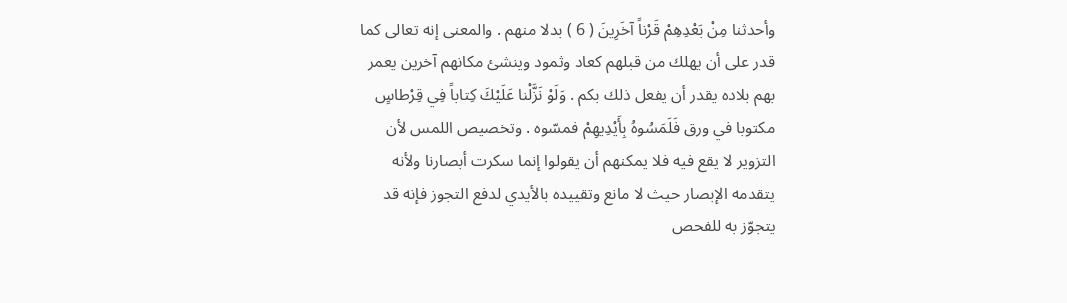وأحدثنا مِنْ بَعْدِهِمْ قَرْناً آخَرِينَ ( 6 ) بدلا منهم . والمعنى إنه تعالى كما قدر على أن يهلك من قبلهم كعاد وثمود وينشئ مكانهم آخرين يعمر بهم بلاده يقدر أن يفعل ذلك بكم . وَلَوْ نَزَّلْنا عَلَيْكَ كِتاباً فِي قِرْطاسٍ مكتوبا في ورق فَلَمَسُوهُ بِأَيْدِيهِمْ فمسّوه . وتخصيص اللمس لأن التزوير لا يقع فيه فلا يمكنهم أن يقولوا إنما سكرت أبصارنا ولأنه يتقدمه الإبصار حيث لا مانع وتقييده بالأيدي لدفع التجوز فإنه قد يتجوّز به للفحص